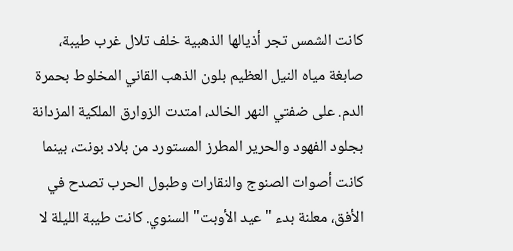كانت الشمس تجر أذيالها الذهبية خلف تلال غرب طيبة، صابغة مياه النيل العظيم بلون الذهب القاني المخلوط بحمرة الدم. على ضفتي النهر الخالد، امتدت الزوارق الملكية المزدانة بجلود الفهود والحرير المطرز المستورد من بلاد بونت، بينما كانت أصوات الصنوج والنقارات وطبول الحرب تصدح في الأفق، معلنة بدء "عيد الأوبت" السنوي. كانت طيبة الليلة لا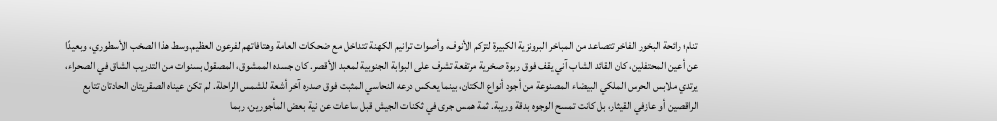تنام؛ رائحة البخور الفاخر تتصاعد من المباخر البرونزية الكبيرة لتزكم الأنوف، وأصوات ترانيم الكهنة تتداخل مع ضحكات العامة وهتافاتهم لفرعون العظيم.وسط هذا الصخب الأسطوري، وبعيدًا عن أعين المحتفلين، كان القائد الشاب آني يقف فوق ربوة صخرية مرتفعة تشرف على البوابة الجنوبية لمعبد الأقصر. كان جسده الممشوق، المصقول بسنوات من التدريب الشاق في الصحراء، يرتدي ملابس الحرس الملكي البيضاء المصنوعة من أجود أنواع الكتان، بينما يعكس درعه النحاسي المثبت فوق صدره آخر أشعة للشمس الراحلة. لم تكن عيناه الصقريتان الحادتان تتابع الراقصين أو عازفي القيثار، بل كانت تمسح الوجوه بدقة وريبة. ثمة همس جرى في ثكنات الجيش قبل ساعات عن نية بعض المأجورين، ربما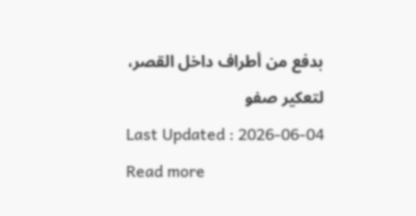بدفع من أطراف داخل القصر، لتعكير صفو
Last Updated : 2026-06-04 Read more